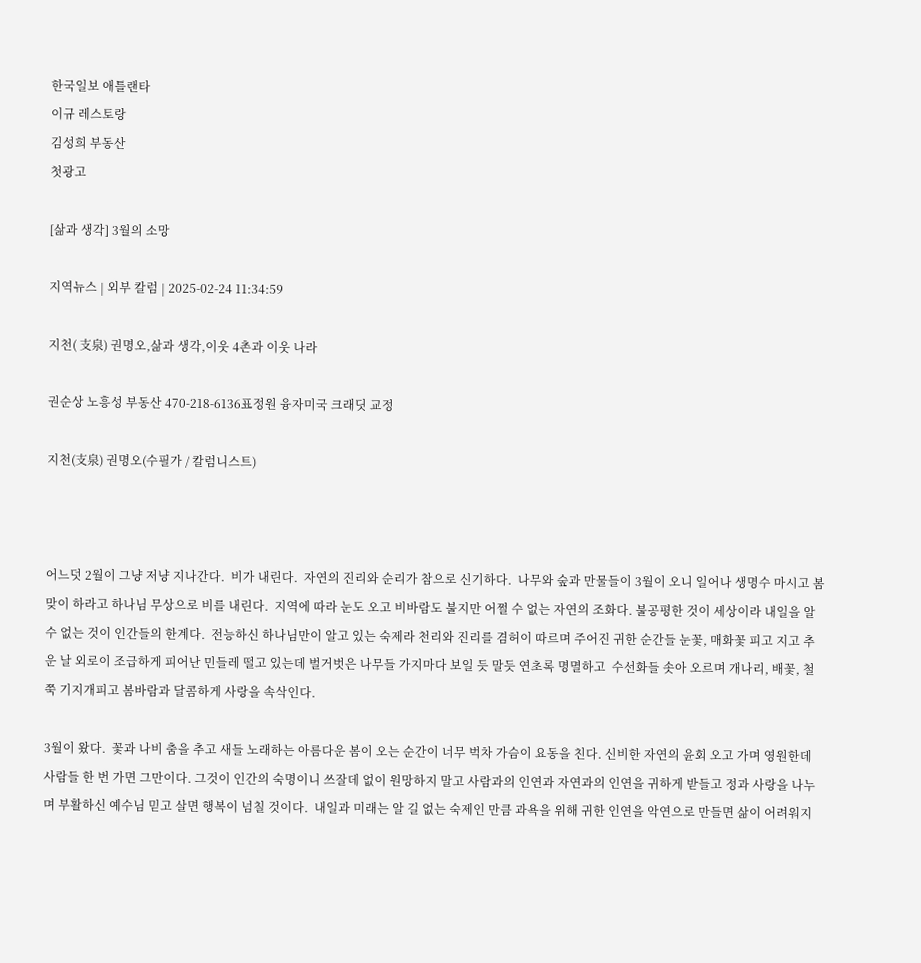한국일보 애틀랜타
이규 레스토랑
김성희 부동산
첫광고

[삶과 생각] 3월의 소망

지역뉴스 | 외부 칼럼 | 2025-02-24 11:34:59

지천( 支泉) 권명오,삶과 생각,이웃 4촌과 이웃 나라

권순상 노흥성 부동산 470-218-6136표정원 융자미국 크래딧 교정

지천(支泉) 권명오(수필가 / 칼럼니스트)



어느덧 2월이 그냥 저냥 지나간다.  비가 내린다.  자연의 진리와 순리가 참으로 신기하다.  나무와 숲과 만물들이 3월이 오니 일어나 생명수 마시고 봄맞이 하라고 하나님 무상으로 비를 내린다.  지역에 따라 눈도 오고 비바람도 불지만 어쩔 수 없는 자연의 조화다. 불공평한 것이 세상이라 내일을 알 수 없는 것이 인간들의 한계다.  전능하신 하나님만이 알고 있는 숙제라 천리와 진리를 겸허이 따르며 주어진 귀한 순간들 눈꽃, 매화꽃 피고 지고 추운 날 외로이 조급하게 피어난 민들레 떨고 있는데 벌거벗은 나무들 가지마다 보일 듯 말듯 연초록 명멸하고  수선화들 솟아 오르며 개나리, 배꽃, 철쭉 기지개피고 봄바람과 달콤하게 사랑을 속삭인다.

3월이 왔다.  꽃과 나비 춤을 추고 새들 노래하는 아름다운 봄이 오는 순간이 너무 벅차 가슴이 요동을 친다. 신비한 자연의 윤회 오고 가며 영원한데 사람들 한 번 가면 그만이다. 그것이 인간의 숙명이니 쓰잘데 없이 원망하지 말고 사람과의 인연과 자연과의 인연을 귀하게 받들고 정과 사랑을 나누며 부활하신 예수님 믿고 살면 행복이 넘칠 것이다.  내일과 미래는 알 길 없는 숙제인 만큼 과욕을 위해 귀한 인연을 악연으로 만들면 삶이 어려워지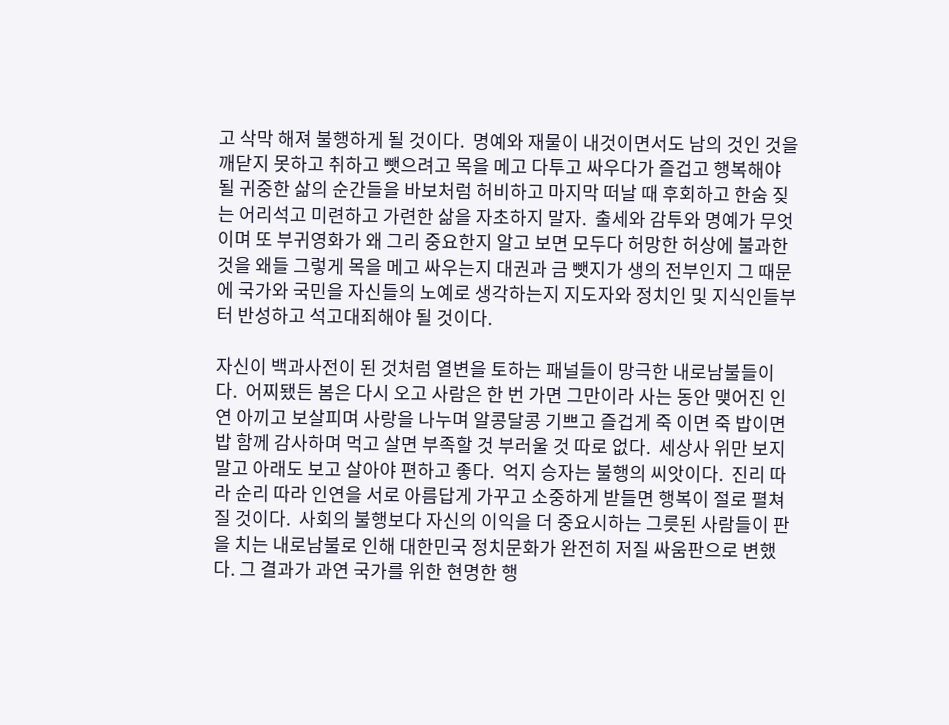고 삭막 해져 불행하게 될 것이다.  명예와 재물이 내것이면서도 남의 것인 것을 깨닫지 못하고 취하고 뺏으려고 목을 메고 다투고 싸우다가 즐겁고 행복해야 될 귀중한 삶의 순간들을 바보처럼 허비하고 마지막 떠날 때 후회하고 한숨 짖는 어리석고 미련하고 가련한 삶을 자초하지 말자.  출세와 감투와 명예가 무엇이며 또 부귀영화가 왜 그리 중요한지 알고 보면 모두다 허망한 허상에 불과한 것을 왜들 그렇게 목을 메고 싸우는지 대권과 금 뺏지가 생의 전부인지 그 때문에 국가와 국민을 자신들의 노예로 생각하는지 지도자와 정치인 및 지식인들부터 반성하고 석고대죄해야 될 것이다.

자신이 백과사전이 된 것처럼 열변을 토하는 패널들이 망극한 내로남불들이다.  어찌됐든 봄은 다시 오고 사람은 한 번 가면 그만이라 사는 동안 맺어진 인연 아끼고 보살피며 사랑을 나누며 알콩달콩 기쁘고 즐겁게 죽 이면 죽 밥이면 밥 함께 감사하며 먹고 살면 부족할 것 부러울 것 따로 없다.  세상사 위만 보지 말고 아래도 보고 살아야 편하고 좋다.  억지 승자는 불행의 씨앗이다.  진리 따라 순리 따라 인연을 서로 아름답게 가꾸고 소중하게 받들면 행복이 절로 펼쳐질 것이다.  사회의 불행보다 자신의 이익을 더 중요시하는 그릇된 사람들이 판을 치는 내로남불로 인해 대한민국 정치문화가 완전히 저질 싸움판으로 변했다. 그 결과가 과연 국가를 위한 현명한 행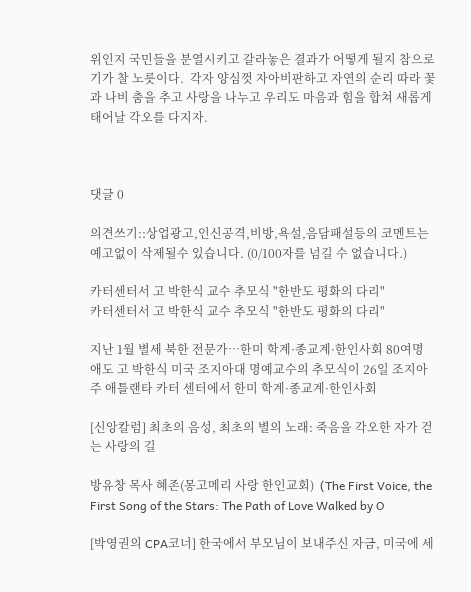위인지 국민들을 분열시키고 갈라놓은 결과가 어떻게 될지 참으로 기가 찰 노릇이다.  각자 양심껏 자아비판하고 자연의 순리 따라 꽃과 나비 춤을 추고 사랑을 나누고 우리도 마음과 힘을 합쳐 새롭게 태어날 각오를 다지자.



댓글 0

의견쓰기::상업광고,인신공격,비방,욕설,음담패설등의 코멘트는 예고없이 삭제될수 있습니다. (0/100자를 넘길 수 없습니다.)

카터센터서 고 박한식 교수 추모식 "한반도 평화의 다리"
카터센터서 고 박한식 교수 추모식 "한반도 평화의 다리"

지난 1월 별세 북한 전문가…한미 학계·종교계·한인사회 80여명 애도 고 박한식 미국 조지아대 명예교수의 추모식이 26일 조지아주 애틀랜타 카터 센터에서 한미 학계·종교계·한인사회

[신앙칼럼] 최초의 음성, 최초의 별의 노래: 죽음을 각오한 자가 걷는 사랑의 길

방유창 목사 혜존(몽고메리 사랑 한인교회)  (The First Voice, the First Song of the Stars: The Path of Love Walked by O

[박영권의 CPA코너] 한국에서 부모님이 보내주신 자금, 미국에 세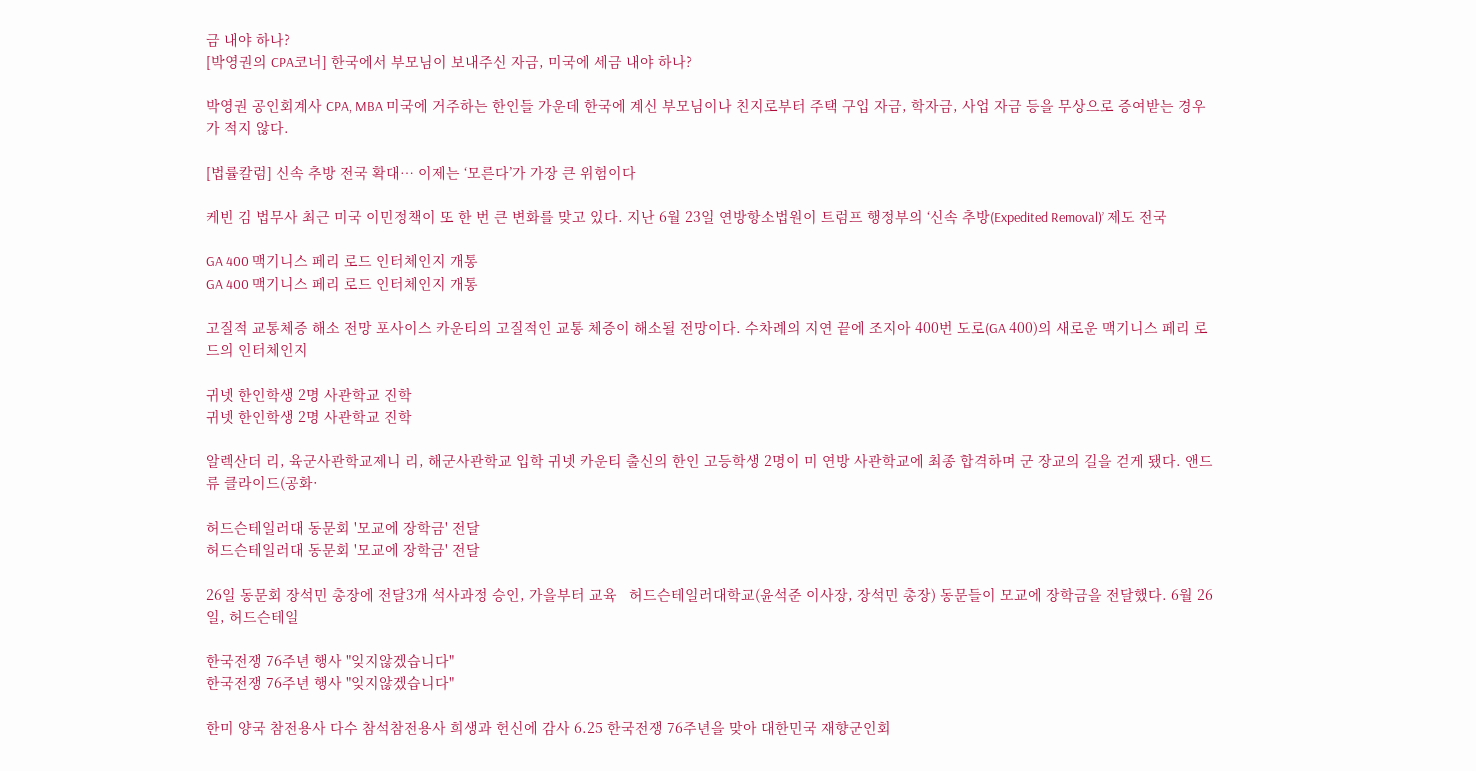금 내야 하나?
[박영권의 CPA코너] 한국에서 부모님이 보내주신 자금, 미국에 세금 내야 하나?

박영권 공인회계사 CPA, MBA 미국에 거주하는 한인들 가운데 한국에 계신 부모님이나 친지로부터 주택 구입 자금, 학자금, 사업 자금 등을 무상으로 증여받는 경우가 적지 않다.

[법률칼럼] 신속 추방 전국 확대… 이제는 ‘모른다’가 가장 큰 위험이다

케빈 김 법무사 최근 미국 이민정책이 또 한 번 큰 변화를 맞고 있다. 지난 6월 23일 연방항소법원이 트럼프 행정부의 ‘신속 추방(Expedited Removal)’ 제도 전국

GA 400 맥기니스 페리 로드 인터체인지 개통
GA 400 맥기니스 페리 로드 인터체인지 개통

고질적 교통체증 해소 전망 포사이스 카운티의 고질적인 교통 체증이 해소될 전망이다. 수차례의 지연 끝에 조지아 400번 도로(GA 400)의 새로운 맥기니스 페리 로드의 인터체인지

귀넷 한인학생 2명 사관학교 진학
귀넷 한인학생 2명 사관학교 진학

알렉산더 리, 육군사관학교제니 리, 해군사관학교 입학 귀넷 카운티 출신의 한인 고등학생 2명이 미 연방 사관학교에 최종 합격하며 군 장교의 길을 걷게 됐다. 앤드류 클라이드(공화·

허드슨테일러대 동문회 '모교에 장학금' 전달
허드슨테일러대 동문회 '모교에 장학금' 전달

26일 동문회 장석민 총장에 전달3개 석사과정 승인, 가을부터 교육   허드슨테일러대학교(윤석준 이사장, 장석민 총장) 동문들이 모교에 장학금을 전달했다. 6월 26일, 허드슨테일

한국전쟁 76주년 행사 "잊지않겠습니다"
한국전쟁 76주년 행사 "잊지않겠습니다"

한미 양국 참전용사 다수 참석참전용사 희생과 헌신에 감사 6.25 한국전쟁 76주년을 맞아 대한민국 재향군인회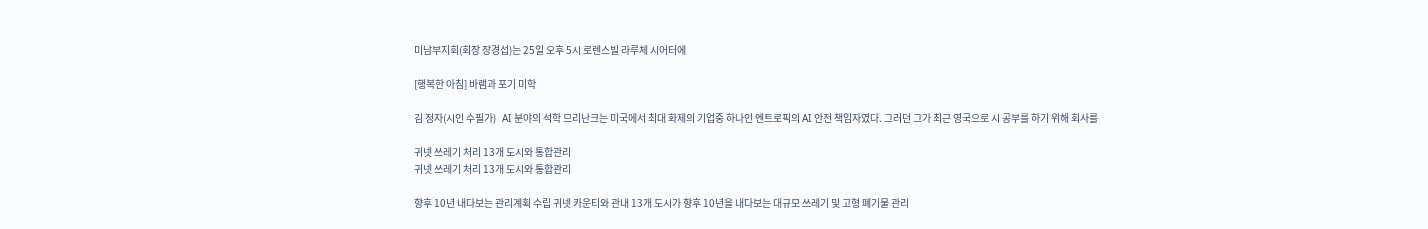미남부지회(회장 장경섭)는 25일 오후 5시 로렌스빌 라루체 시어터에

[행복한 아침] 바램과 포기 미학

김 정자(시인 수필가)   AI 분야의 석학 므리난크는 미국에서 최대 화제의 기업중 하나인 엔트로픽의 AI 안전 책임자였다. 그러던 그가 최근 영국으로 시 공부를 하기 위해 회사를

귀넷 쓰레기 처리 13개 도시와 통합관리
귀넷 쓰레기 처리 13개 도시와 통합관리

향후 10년 내다보는 관리계획 수립 귀넷 카운티와 관내 13개 도시가 향후 10년을 내다보는 대규모 쓰레기 및 고형 폐기물 관리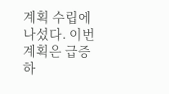계획 수립에 나섰다. 이번 계획은 급증하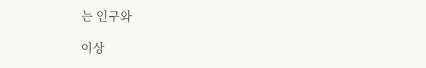는 인구와

이상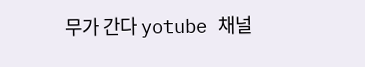무가 간다 yotube 채널